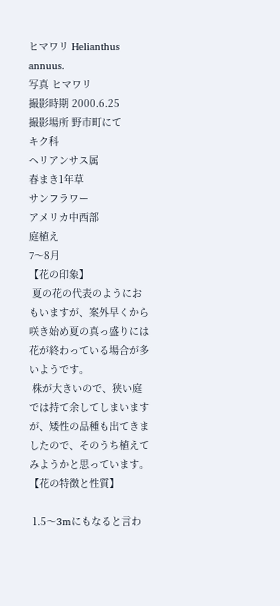ヒマワリ Helianthus annuus.
写真 ヒマワリ
撮影時期 2000.6.25
撮影場所 野市町にて
キク科
ヘリアンサス属
春まき1年草
サンフラワー
アメリカ中西部
庭植え
7〜8月
【花の印象】
 夏の花の代表のようにおもいますが、案外早くから咲き始め夏の真っ盛りには花が終わっている場合が多いようです。
 株が大きいので、狭い庭では持て余してしまいますが、矮性の品種も出てきましたので、そのうち植えてみようかと思っています。
【花の特徴と性質】

 1.5〜3mにもなると言わ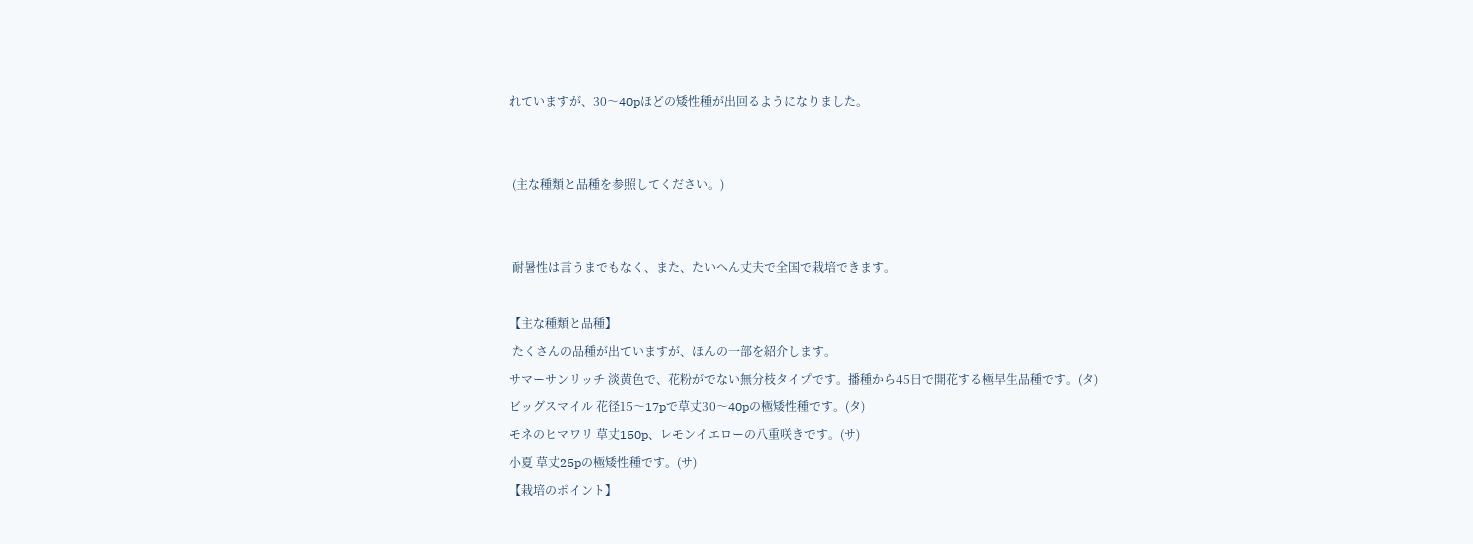れていますが、30〜40pほどの矮性種が出回るようになりました。


 (主な種類と品種を参照してください。)


 耐暑性は言うまでもなく、また、たいへん丈夫で全国で栽培できます。

【主な種類と品種】
 たくさんの品種が出ていますが、ほんの一部を紹介します。
サマーサンリッチ 淡黄色で、花粉がでない無分枝タイプです。播種から45日で開花する極早生品種です。(タ)
ビッグスマイル 花径15〜17pで草丈30〜40pの極矮性種です。(タ)
モネのヒマワリ 草丈150p、レモンイエローの八重咲きです。(サ)
小夏 草丈25pの極矮性種です。(サ)
【栽培のポイント】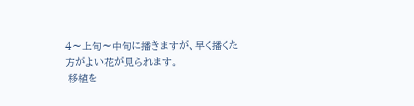4〜上旬〜中旬に播きますが、早く播くた方がよい花が見られます。
 移植を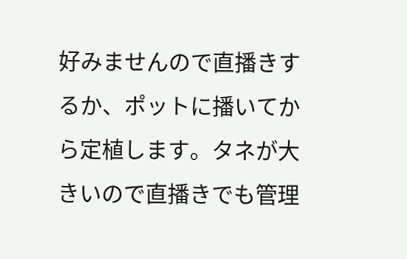好みませんので直播きするか、ポットに播いてから定植します。タネが大きいので直播きでも管理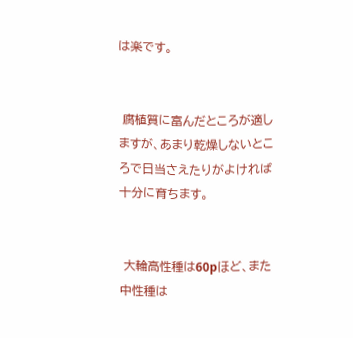は楽です。


 腐植質に富んだところが適しますが、あまり乾燥しないところで日当さえたりがよければ十分に育ちます。


 大輪高性種は60pほど、また中性種は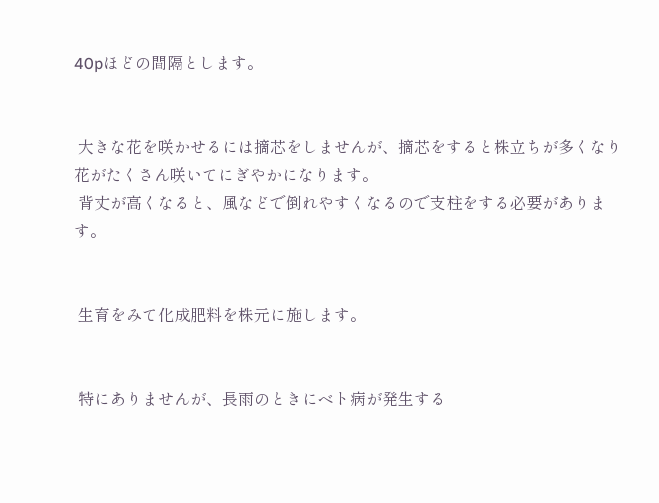40pほどの間隔とします。


 大きな花を咲かせるには摘芯をしませんが、摘芯をすると株立ちが多くなり花がたくさん咲いてにぎやかになります。
 背丈が高くなると、風などで倒れやすくなるので支柱をする必要があります。


 生育をみて化成肥料を株元に施します。


 特にありませんが、長雨のときにベト病が発生する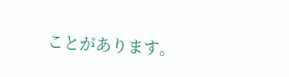ことがあります。